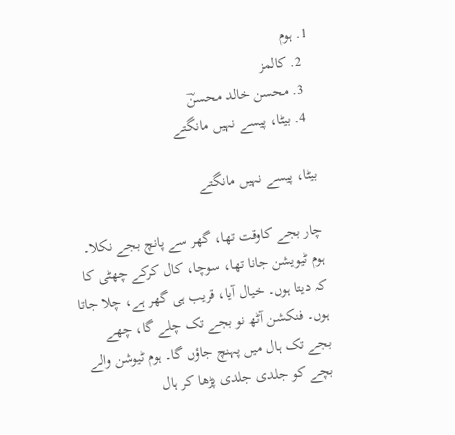1. ہوم
  2. کالمز
  3. محسن خالد محسنؔ
  4. بیٹا، پیسے نہیں مانگتے

بیٹا، پیسے نہیں مانگتے

چار بجے کاوقت تھا، گھر سے پانچ بجے نکلا۔ ہوم ٹیویشن جانا تھا، سوچا، کال کرکے چھٹی کا کہ دیتا ہوں۔ خیال آیا، قریب ہی گھر ہے، چلا جاتا ہوں۔ فنکشن آٹھ نو بجے تک چلے گا، چھے بجے تک ہال میں پہنچ جاؤں گا۔ ہوم ٹیوشن والے بچے کو جلدی جلدی پڑھا کر ہال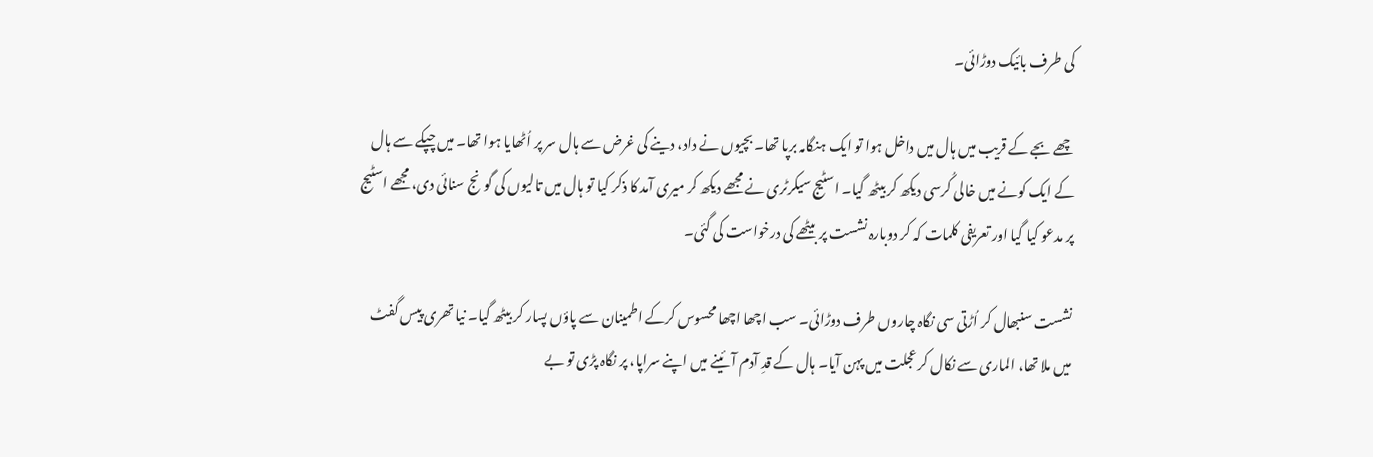کی طرف بائیک دوڑائی۔

چھے بجے کے قریب میں ہال میں داخل ہوا تو ایک ہنگامہ برپا تھا۔ بچیوں نے داد، دینے کی غرض سے ہال سر پر اُٹھایا ہوا تھا۔ میں چپکے سے ہال کے ایک کونے میں خالی کُرسی دیکھ کر بیٹھ گیا۔ اسٹیج سیکرٹری نے مجھے دیکھ کر میری آمد کا ذکر کیا تو ہال میں تالیوں کی گونج سنائی دی، مجھے اسٹیج پر مدعو کیا گیا اور تعریفی کلمات کہ کر دوبارہ نشست پر بیٹھے کی درخواست کی گئی۔

نشست سنبھال کر اُڑتی سی نگاہ چاروں طرف دوڑائی۔ سب اچھا اچھا محسوس کرکے اطمینان سے پاؤں پسار کر بیٹھ گیا۔ نیا تھری پیس گفٹ میں ملا تھا، الماری سے نکال کر عجلت میں پہن آیا۔ ہال کے قدِ آدم آئینے میں اپنے سراپا، پر نگاہ پڑی تو بے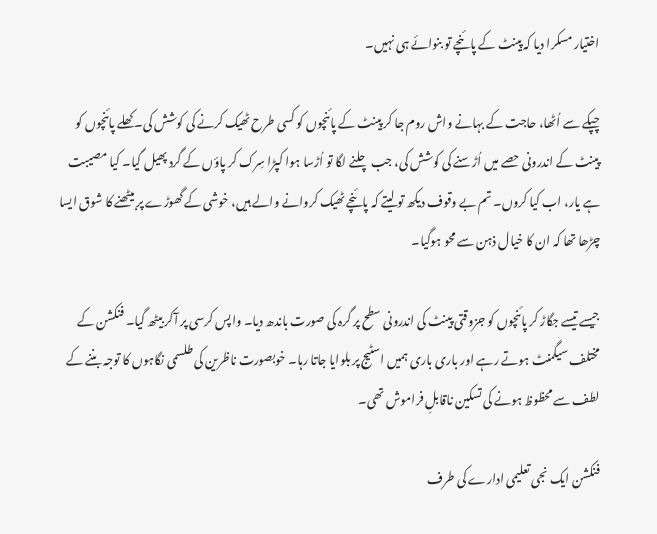اختیار مسکرا دیا کہ پینٹ کے پائنچے تو بنوائے ہی نہیں۔

چپکے سے اُٹھا، حاجت کے بہانے واش روم جا کر پینٹ کے پائنچوں کو کسی طرح ٹھیک کرنے کی کوشش کی۔ کھلے پائنچوں کو پینٹ کے اندرونی حصے میں اُڑسنے کی کوشش کی، جب چلنے لگا تو اُڑسا ہوا کپڑا سِرک کر پاؤں کے گرد پھیل گیا۔ کیا مصیبت ہے یار، اب کیا کروں۔ تم بے وقوف دیکھ تو لیتے کہ پائنچے ٹھیک کروانے والے ہیں، خوشی کے گھوڑے پر بیٹھنے کا شوق ایسا چڑھا تھا کہ ان کا خیال ذہن سے محو ہوگیا۔

جیسے تیسے جگاڑ کر پائنچوں کو جزوقتی پینٹ کی اندرونی سطح پر گرہ کی صورت باندھ دیا۔ واپس کرسی پر آکر بیٹھ گیا۔ فنکشن کے مختلف سیگمنٹ ہوتے رہے اور باری باری ہمیں اسٹیج پر بلوایا جاتا رہا۔ خوبصورت ناظرین کی طلسمی نگاہوں کا توجہ بننے کے لطف سے محظوظ ہونے کی تسکین ناقابلِ فراموش تھی۔

فنکشن ایک نجی تعلیمی ادارے کی طرف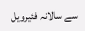سے سالانہ فئیرویل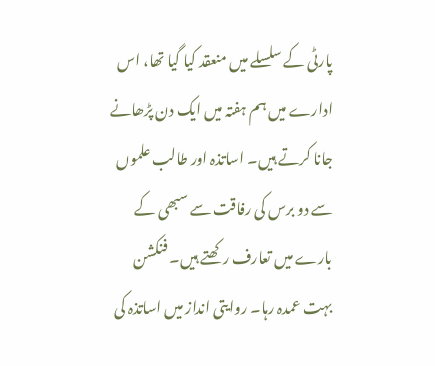پارٹی کے سلسلے میں منعقد کیا گیا تھا، اس ادارے میں ہم ہفتہ میں ایک دن پڑھانے جانا کرتے ہیں۔ اساتذہ اور طالب علموں سے دو برس کی رفاقت سے سبھی کے بارے میں تعارف رکھتے ہیں۔ فنکشن بہت عمدہ رہا۔ روایتی انداز میں اساتذہ کی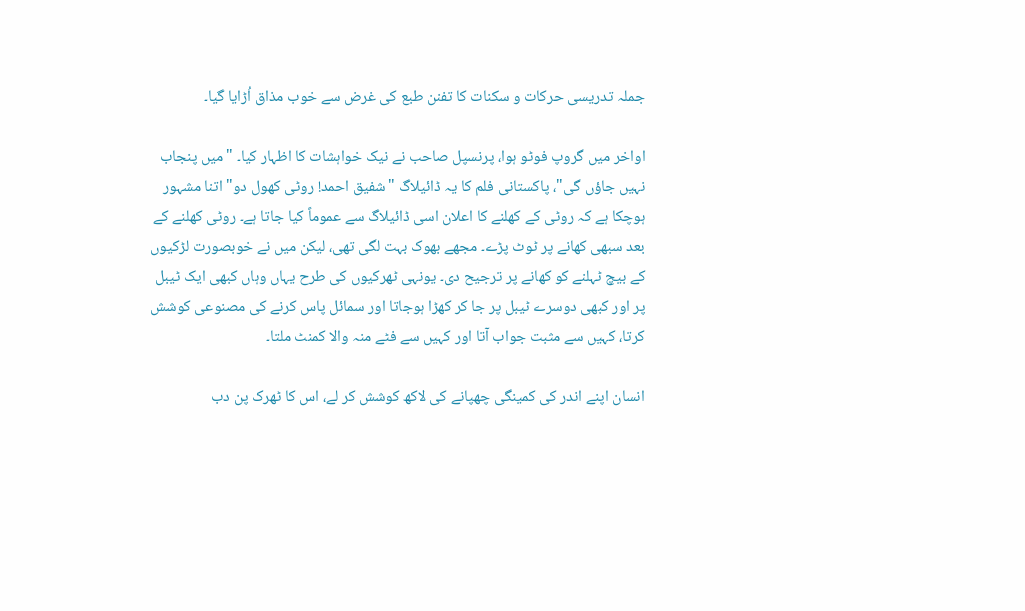جملہ تدریسی حرکات و سکنات کا تفنن طبع کی غرض سے خوب مذاق اُڑایا گیا۔

اواخر میں گروپ فوٹو ہوا، پرنسپل صاحب نے نیک خواہشات کا اظہار کیا۔ "میں پنجاب نہیں جاؤں گی"، پاکستانی فلم کا یہ ڈائیلاگ "شفیق احمد! روٹی کھول دو" اتنا مشہور ہوچکا ہے کہ روٹی کے کھلنے کا اعلان اسی ڈائیلاگ سے عموماً کیا جاتا ہے۔ روٹی کھلنے کے بعد سبھی کھانے پر ٹوٹ پڑے۔ مجھے بھوک بہت لگی تھی، لیکن میں نے خوبصورت لڑکیوں کے بیچ ٹہلنے کو کھانے پر ترجیح دی۔ یونہی ٹھرکیوں کی طرح یہاں وہاں کبھی ایک ٹیبل پر اور کبھی دوسرے ٹیبل پر جا کر کھڑا ہوجاتا اور سمائل پاس کرنے کی مصنوعی کوشش کرتا، کہیں سے مثبت جواب آتا اور کہیں سے فٹے منہ والا کمنٹ ملتا۔

انسان اپنے اندر کی کمینگی چھپانے کی لاکھ کوشش کر لے، اس کا ٹھرک پن دب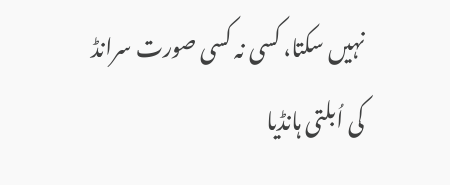نہیں سکتا، کسی نہ کسی صورت سرانڈ کی اُبلتی ہانڈیا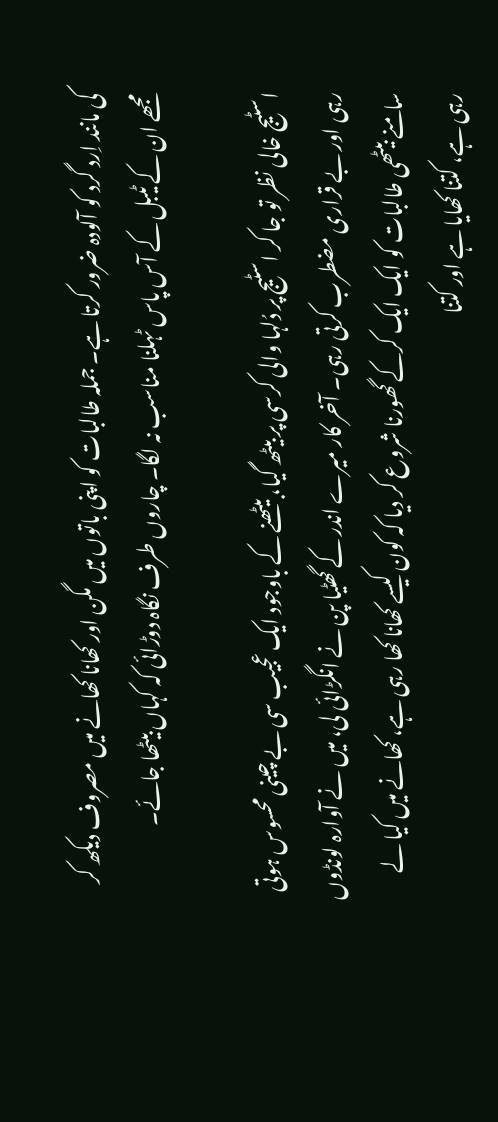کی مانند اِرد گرد کو آلودہ ضرور کرتا ہے۔ جملہ طالبات کو اپنی باتوں میں مگن اور کھانا کھانے میں مصروف دیکھ کر مجھے ان کے ٹیبل کے آس پاس ٹہلنا مناسب نہ لگا۔ چاروں طرف نگاہ دوڑائی کہ کہاں بیٹھا جائے۔

اسٹیج خالی نظر تو جا کر اسٹیج پر دُلہا والی کرسی پر بیٹھ گیا، بیٹھنے کے باوجود ایک عجیب سی بے چینی محسوس ہوتی رہی اور بے قراری مضطرب کرتی رہی۔ آخر کار میرے اندر کے گھٹیا پن نے انگڑائی لی، میں نے آوارہ لونڈوں سامنے بیٹھی طالبات کو ایک ایک کرکے گھورنا شروع کر دیا کہ کون کیسے کھانا کھا رہی ہے، کھانے میں کیا لے رہی ہے، کتنا کھایا ہے اور کتنا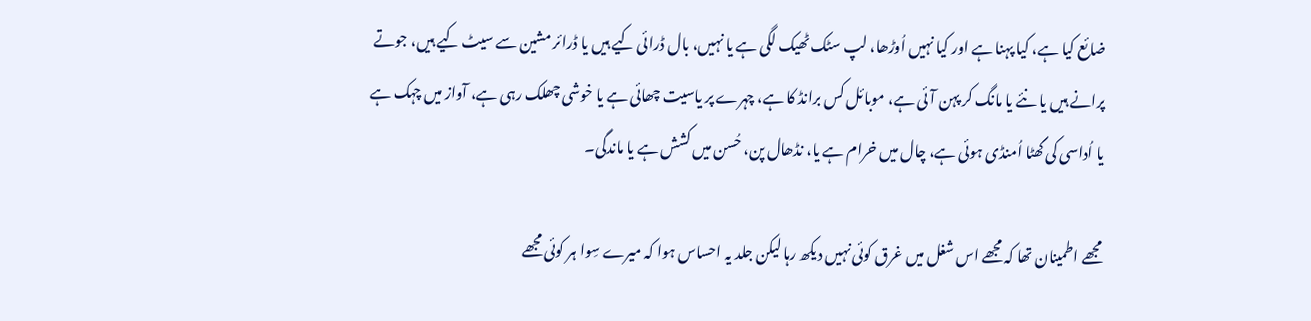ضائع کیا ہے، کیا پہنا ہے اور کیا نہیں اُوڑھا، لپ سٹک ٹھیک لگی ہے یا نہیں، بال ڈرائی کیے ہیں یا ڈرائر مشین سے سیٹ کیے ہیں، جوتے پرانے ہیں یا نئے یا مانگ کر پہن آئی ہے، موبائل کس برانڈ کا ہے، چہرے پر یاسیت چھائی ہے یا خوشی چھلک رہی ہے، آواز میں چہک ہے یا اُداسی کی گھٹا اُمنڈی ہوئی ہے، چال میں خرام ہے یا، نڈھال پن، حُسن میں کشش ہے یا ماندگی۔

مجھے اطمینان تھا کہ مجھے اس شغل میں غرق کوئی نہیں دیکھ رہا لیکن جلد یہ احساس ہوا کہ میرے سِوا ہر کوئی مجھے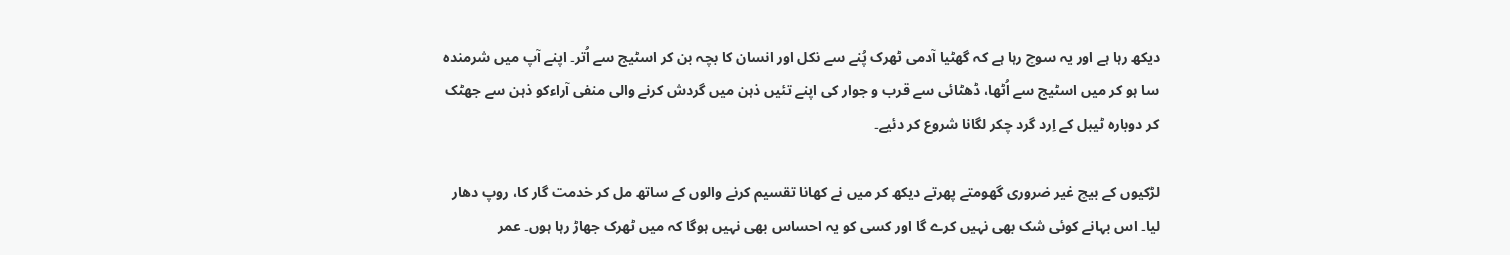دیکھ رہا ہے اور یہ سوچ رہا ہے کہ گھٹیا آدمی ٹھرک پُنے سے نکل اور انسان کا بچہ بن کر اسٹیج سے اُتر۔ اپنے آپ میں شرمندہ سا ہو کر میں اسٹیج سے اُٹھا، ڈھٹائی سے قرب و جوار کی اپنے تئیں ذہن میں گردش کرنے والی منفی آراءکو ذہن سے جھٹک کر دوبارہ ٹیبل کے اِرد گرد چکر لگانا شروع کر دئیے۔

لڑکیوں کے بیچ غیر ضروری گھومتے پھرتے دیکھ کر میں نے کھانا تقسیم کرنے والوں کے ساتھ مل کر خدمت گار کا، روپ دھار لیا۔ اس بہانے کوئی شک بھی نہیں کرے گا اور کسی کو یہ احساس بھی نہیں ہوگا کہ میں ٹھرک جھاڑ رہا ہوں۔ عمر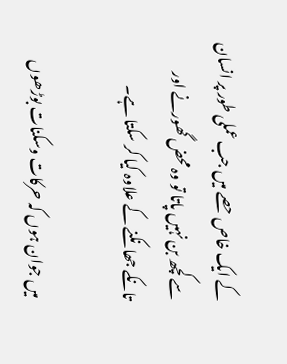کے ایک خاص حصے میں جب عملی طور پر انسان سے کچھ بن نہیں پاتا تو وہ محض گھورنے اور تانکے جھانکنے کے علاوہ کیا کر سکتا ہے۔

میں جوان ہوں کہ حرکات وسکنات بوڑھوں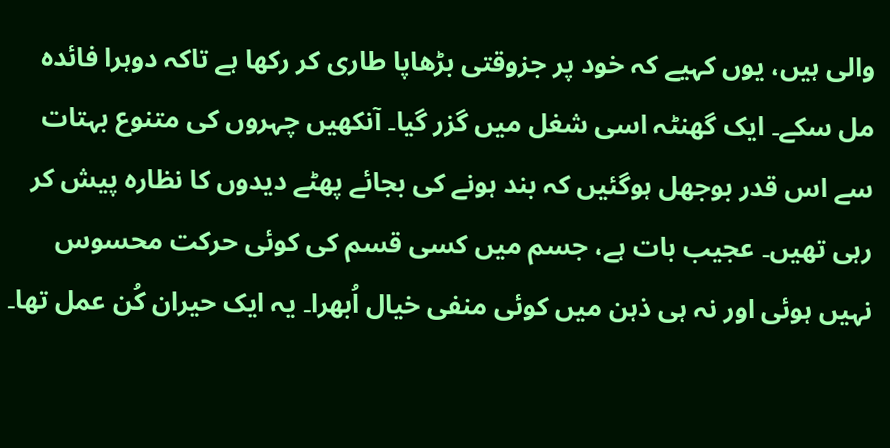والی ہیں، یوں کہیے کہ خود پر جزوقتی بڑھاپا طاری کر رکھا ہے تاکہ دوہرا فائدہ مل سکے۔ ایک گھنٹہ اسی شغل میں گزر گیا۔ آنکھیں چہروں کی متنوع بہتات سے اس قدر بوجھل ہوگئیں کہ بند ہونے کی بجائے پھٹے دیدوں کا نظارہ پیش کر رہی تھیں۔ عجیب بات ہے، جسم میں کسی قسم کی کوئی حرکت محسوس نہیں ہوئی اور نہ ہی ذہن میں کوئی منفی خیال اُبھرا۔ یہ ایک حیران کُن عمل تھا۔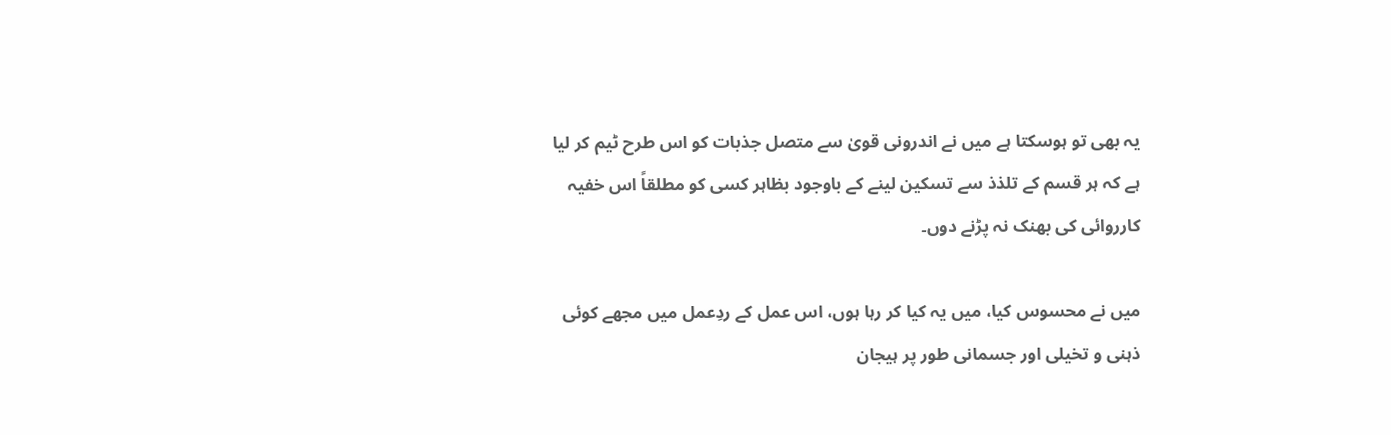یہ بھی تو ہوسکتا ہے میں نے اندرونی قویٰ سے متصل جذبات کو اس طرح ٹیم کر لیا ہے کہ ہر قسم کے تلذذ سے تسکین لینے کے باوجود بظاہر کسی کو مطلقاً اس خفیہ کارروائی کی بھنک نہ پڑنے دوں۔

میں نے محسوس کیا، میں یہ کیا کر رہا ہوں، اس عمل کے ردِعمل میں مجھے کوئی ذہنی و تخیلی اور جسمانی طور پر ہیجان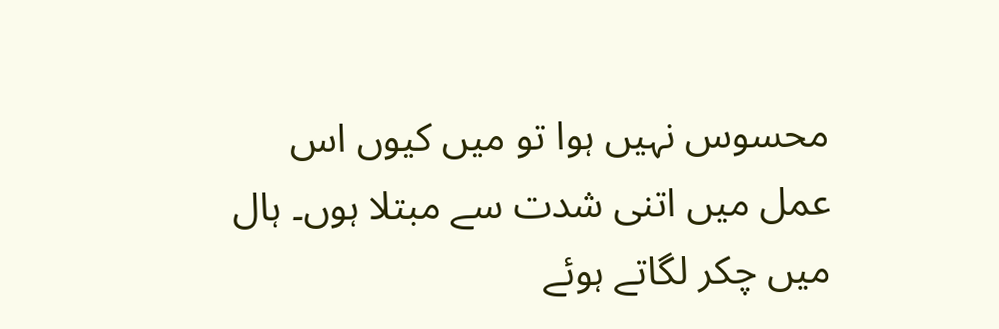محسوس نہیں ہوا تو میں کیوں اس عمل میں اتنی شدت سے مبتلا ہوں۔ ہال میں چکر لگاتے ہوئے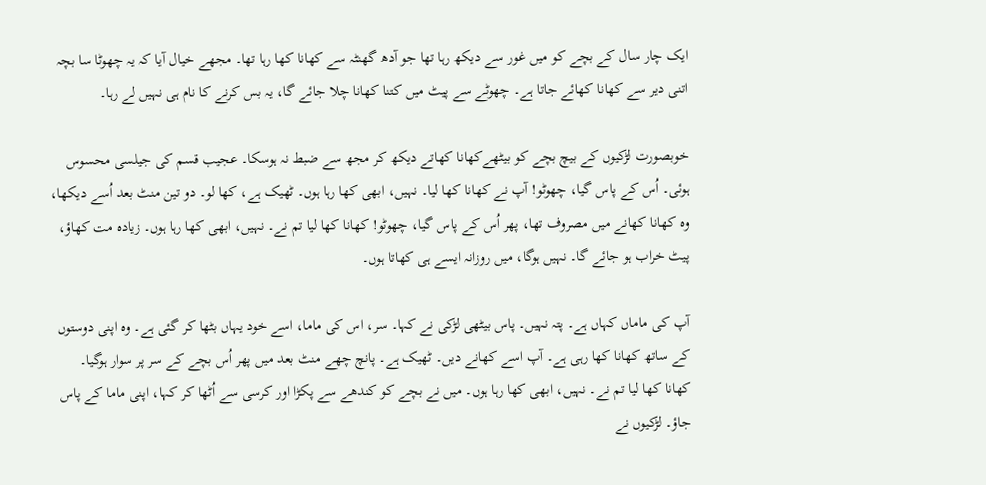ایک چار سال کے بچے کو میں غور سے دیکھ رہا تھا جو آدھ گھنٹہ سے کھانا کھا رہا تھا۔ مجھے خیال آیا کہ یہ چھوٹا سا بچہ اتنی دیر سے کھانا کھائے جاتا ہے۔ چھوٹے سے پیٹ میں کتنا کھانا چلا جائے گا، یہ بس کرنے کا نام ہی نہیں لے رہا۔

خوبصورت لڑکیوں کے بیچ بچے کو بیٹھےکھانا کھاتے دیکھ کر مجھ سے ضبط نہ ہوسکا۔ عجیب قسم کی جیلسی محسوس ہوئی۔ اُس کے پاس گیا، چھوٹو! آپ نے کھانا کھا لیا۔ نہیں، ابھی کھا رہا ہوں۔ ٹھیک ہے، کھا لو۔ دو تین منٹ بعد اُسے دیکھا، وہ کھانا کھانے میں مصروف تھا، پھر اُس کے پاس گیا، چھوٹو! کھانا کھا لیا تم نے۔ نہیں، ابھی کھا رہا ہوں۔ زیادہ مت کھاؤ، پیٹ خراب ہو جائے گا۔ نہیں ہوگا، میں روزانہ ایسے ہی کھاتا ہوں۔

آپ کی ماماں کہاں ہے۔ پتہ نہیں۔ پاس بیٹھی لڑکی نے کہا۔ سر، اس کی ماما، اسے خود یہاں بٹھا کر گئی ہے۔ وہ اپنی دوستوں کے ساتھ کھانا کھا رہی ہے۔ آپ اسے کھانے دیں۔ ٹھیک ہے۔ پانچ چھے منٹ بعد میں پھر اُس بچے کے سر پر سوار ہوگیا۔ کھانا کھا لیا تم نے۔ نہیں، ابھی کھا رہا ہوں۔ میں نے بچے کو کندھے سے پکڑا اور کرسی سے اُٹھا کر کہا، اپنی ماما کے پاس جاؤ۔ لڑکیوں نے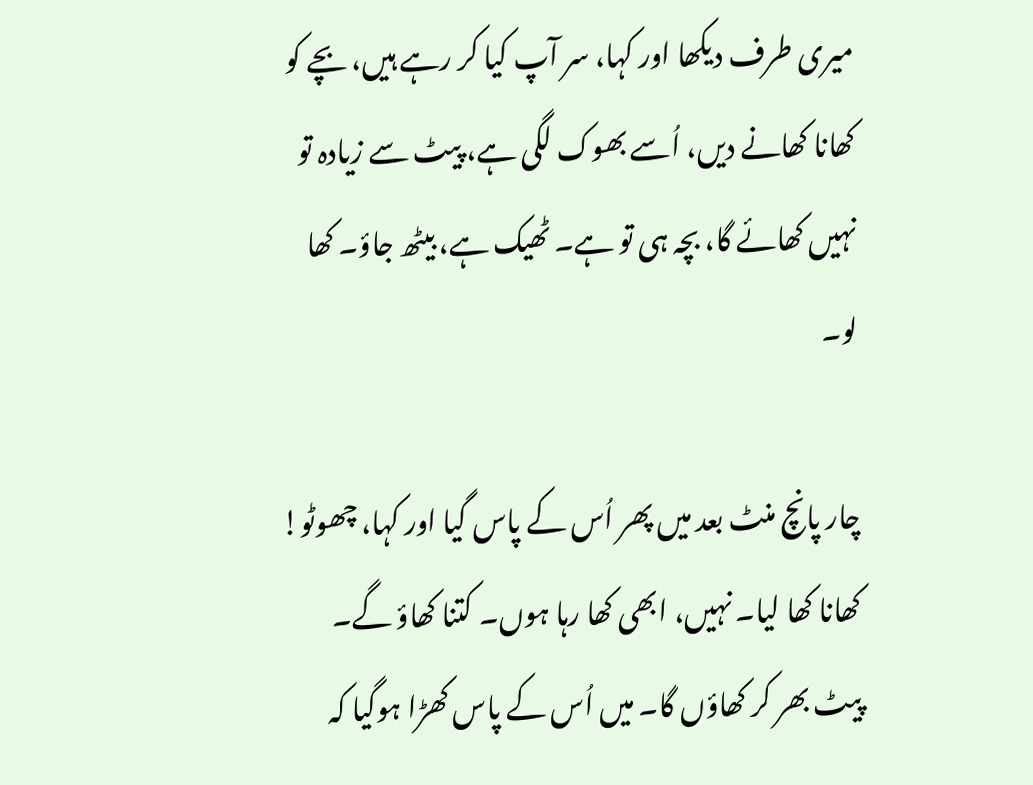میری طرف دیکھا اور کہا، سر آپ کیا کر رہے ہیں، بچے کو کھانا کھانے دیں، اُسے بھوک لگی ہے، پیٹ سے زیادہ تو نہیں کھائے گا، بچہ ہی تو ہے۔ ٹھیک ہے، بیٹھ جاؤ۔ کھا لو۔

چار پانچ منٹ بعد میں پھر اُس کے پاس گیا اور کہا، چھوٹو! کھانا کھا لیا۔ نہیں، ابھی کھا رہا ہوں۔ کتنا کھاؤ گے۔ پیٹ بھر کر کھاؤں گا۔ میں اُس کے پاس کھڑا ہوگیا کہ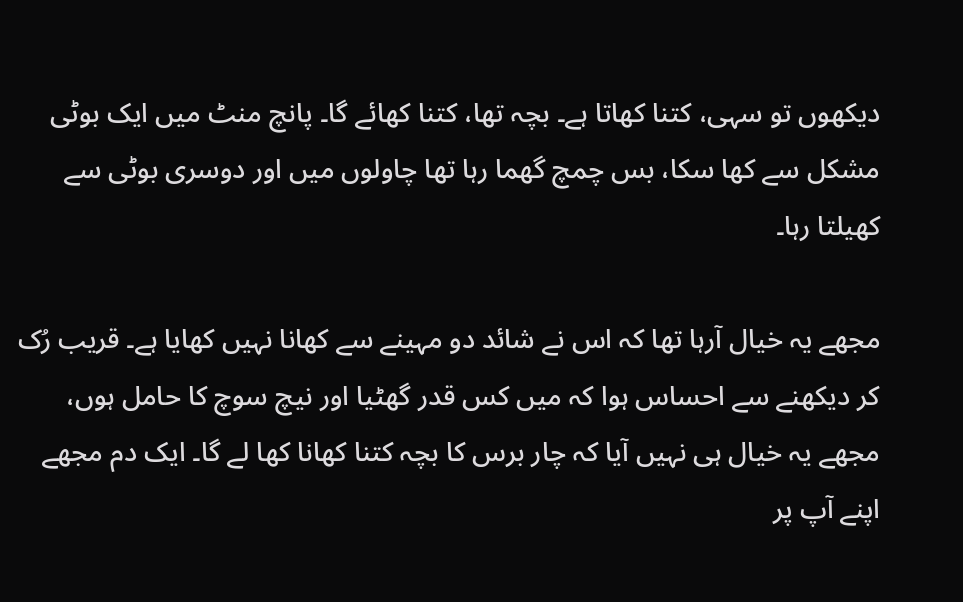دیکھوں تو سہی، کتنا کھاتا ہے۔ بچہ تھا، کتنا کھائے گا۔ پانچ منٹ میں ایک بوٹی مشکل سے کھا سکا، بس چمچ گھما رہا تھا چاولوں میں اور دوسری بوٹی سے کھیلتا رہا۔

مجھے یہ خیال آرہا تھا کہ اس نے شائد دو مہینے سے کھانا نہیں کھایا ہے۔ قریب رُک کر دیکھنے سے احساس ہوا کہ میں کس قدر گھٹیا اور نیچ سوچ کا حامل ہوں، مجھے یہ خیال ہی نہیں آیا کہ چار برس کا بچہ کتنا کھانا کھا لے گا۔ ایک دم مجھے اپنے آپ پر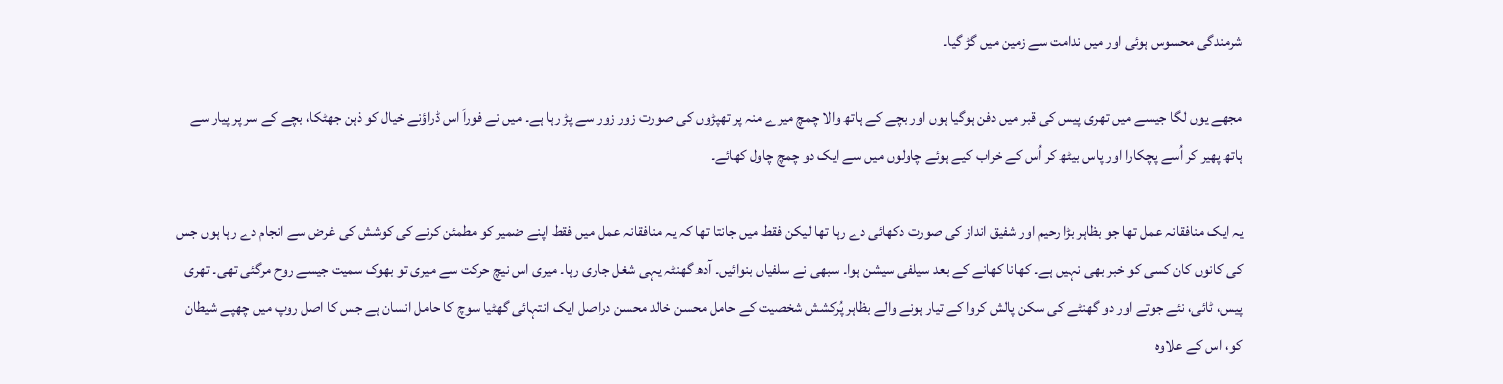شرمندگی محسوس ہوئی اور میں ندامت سے زمین میں گڑ گیا۔

مجھے یوں لگا جیسے میں تھری پیس کی قبر میں دفن ہوگیا ہوں اور بچے کے ہاتھ والا چمچ میرے منہ پر تھپڑوں کی صورت زور زور سے پڑ رہا ہے۔ میں نے فوراَ اس ڈراؤنے خیال کو ذہن جھٹکا، بچے کے سر پر پیار سے ہاتھ پھیر کر اُسے پچکارا اور پاس بیٹھ کر اُس کے خراب کیے ہوئے چاولوں میں سے ایک دو چمچ چاول کھائے۔

یہ ایک منافقانہ عمل تھا جو بظاہر بڑا رحیم اور شفیق انداز کی صورت دکھائی دے رہا تھا لیکن فقط میں جانتا تھا کہ یہ منافقانہ عمل میں فقط اپنے ضمیر کو مطمئن کرنے کی کوشش کی غرض سے انجام دے رہا ہوں جس کی کانوں کان کسی کو خبر بھی نہیں ہے۔ کھانا کھانے کے بعد سیلفی سیشن ہوا۔ سبھی نے سلفیاں بنوائیں۔ آدھ گھنٹہ یہی شغل جاری رہا۔ میری اس نیچ حرکت سے میری تو بھوک سمیت جیسے روح مرگئی تھی۔ تھری پیس، ٹائی، نئے جوتے اور دو گھنٹے کی سکن پالش کروا کے تیار ہونے والے بظاہر پُرکشش شخصیت کے حامل محسن خالد محسن دراصل ایک انتہائی گھٹیا سوچ کا حامل انسان ہے جس کا اصل روپ میں چھپے شیطان کو، اس کے علاوہ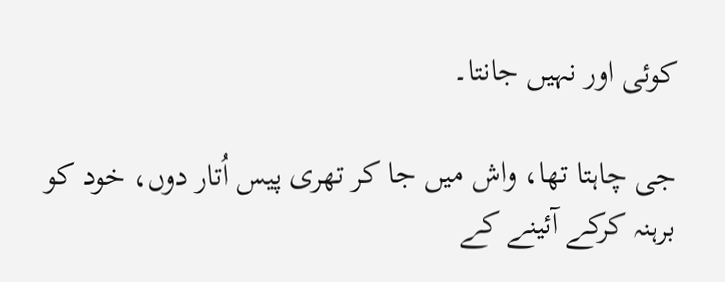کوئی اور نہیں جانتا۔

جی چاہتا تھا، واش میں جا کر تھری پیس اُتار دوں، خود کو برہنہ کرکے آئینے کے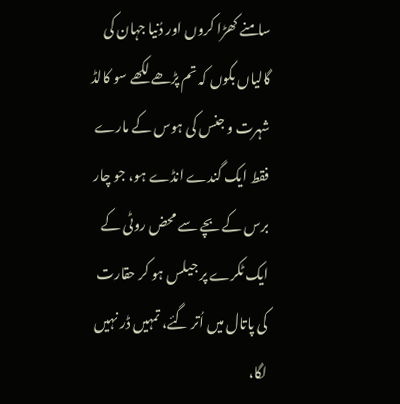سامنے کھڑا کروں اور دُنیا جہان کی گالیاں بکوں کہ تم پڑھے لکھے سو کالڈ شہرت و جنس کی ہوس کے مارے فقط ایک گندے انڈے ہو، جو چار برس کے بچے سے محض روٹی کے ایک ٹکرے پر جیلس ہو کر حقارت کی پاتال میں اُتر گئے، تمہیں ڈر نہیں لگا،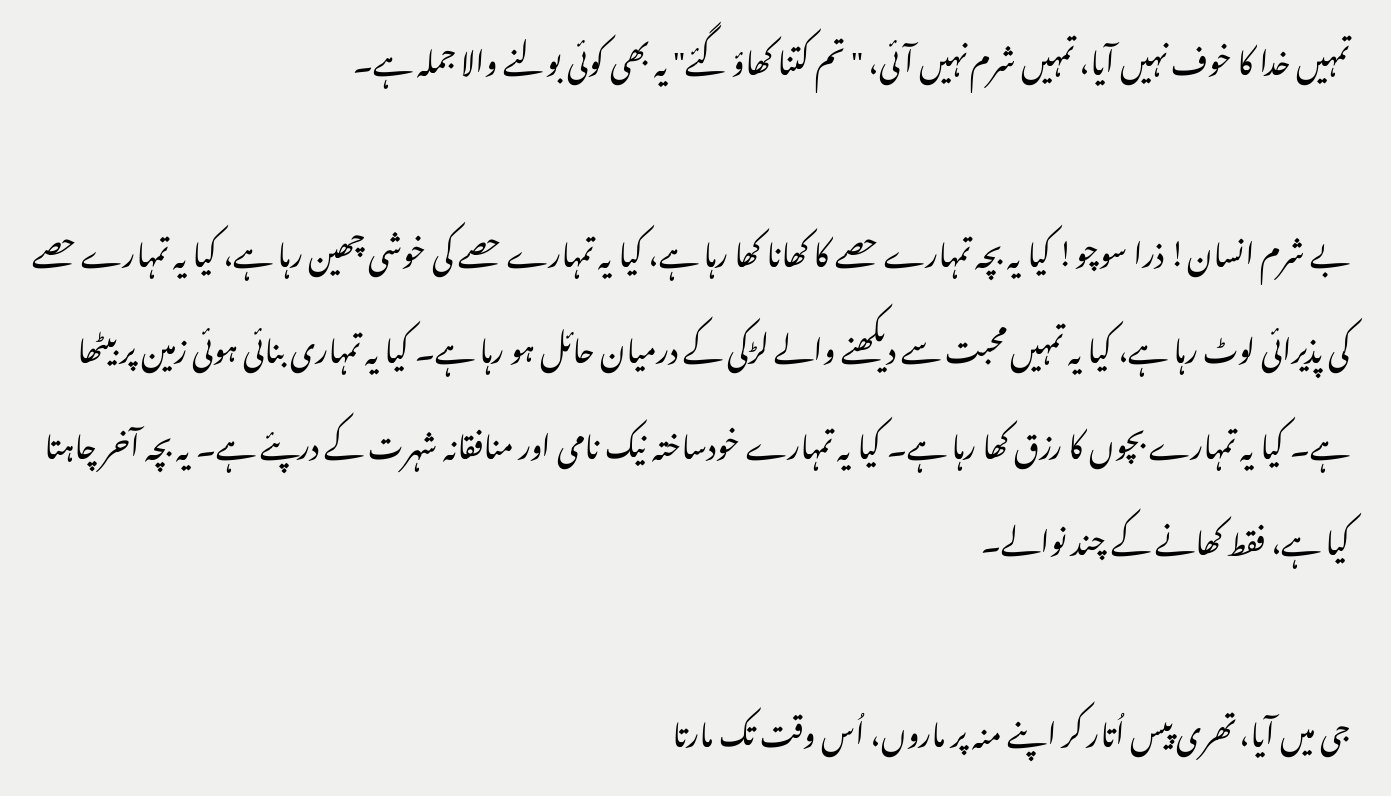تمہیں خدا کا خوف نہیں آیا، تمہیں شرم نہیں آئی، "تم کتنا کھاؤ گئے" یہ بھی کوئی بولنے والا جملہ ہے۔

بے شرم انسان! ذرا سوچو! کیا یہ بچہ تمہارے حصے کا کھانا کھا رہا ہے، کیا یہ تمہارے حصے کی خوشی چھین رہا ہے، کیا یہ تمہارے حصے کی پذیرائی لوٹ رہا ہے، کیا یہ تمہیں محبت سے دیکھنے والے لڑکی کے درمیان حائل ہو رہا ہے۔ کیا یہ تمہاری بنائی ہوئی زمین پر بیٹھا ہے۔ کیا یہ تمہارے بچوں کا رزق کھا رہا ہے۔ کیا یہ تمہارے خودساختہ نیک نامی اور منافقانہ شہرت کے درپئے ہے۔ یہ بچہ آخر چاہتا کیا ہے، فقط کھانے کے چند نوالے۔

جی میں آیا، تھری پیس اُتار کر اپنے منہ پر ماروں، اُس وقت تک مارتا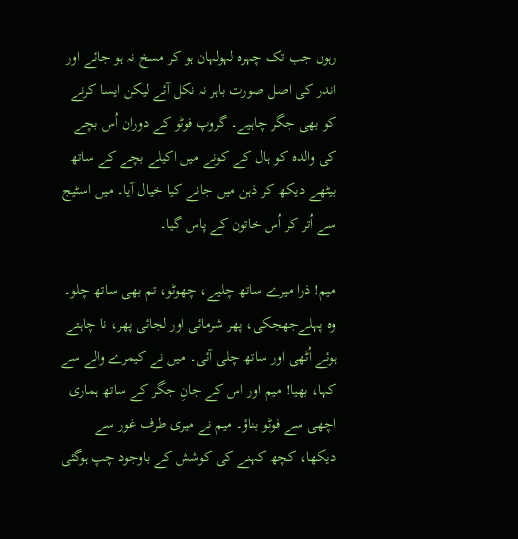رہوں جب تک چہرہ لہولہان ہو کر مسخ نہ ہو جائے اور اندر کی اصل صورت باہر نہ نکل آئے لیکن ایسا کرنے کو بھی جگر چاہیے۔ گروپ فوٹو کے دوران اُس بچے کی والدہ کو ہال کے کونے میں اکیلے بچے کے ساتھ بیٹھے دیکھ کر ذہن میں جانے کیا خیال آیا۔ میں اسٹیج سے اُتر کر اُس خاتون کے پاس گیا۔

میم! ذرا میرے ساتھ چلیے، چھوٹو، تم بھی ساتھ چلو۔ وہ پہلےجھجکی، پھر شرمائی اور لجائی پھر، نا چاہتے ہوئے اُٹھی اور ساتھ چلی آئی۔ میں نے کیمرے والے سے کہا، بھیا! میم اور اس کے جانِ جگر کے ساتھ ہماری اچھی سے فوٹو بناؤ۔ میم نے میری طرف غور سے دیکھا، کچھ کہنے کی کوشش کے باوجود چپ ہوگئی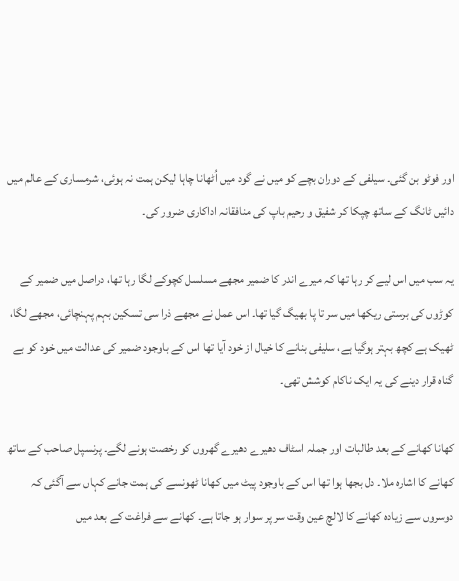اور فوٹو بن گئی۔ سیلفی کے دوران بچے کو میں نے گود میں اُٹھانا چاہا لیکن ہمت نہ ہوئی، شرمساری کے عالم میں دائیں ٹانگ کے ساتھ چپکا کر شفیق و رحیم باپ کی منافقانہ اداکاری ضرور کی۔

یہ سب میں اس لیے کر رہا تھا کہ میرے اندر کا ضمیر مجھے مسلسل کچوکے لگا رہا تھا، دراصل میں ضمیر کے کوڑوں کی برستی ریکھا میں سر تا پا بھیگ گیا تھا۔ اس عمل نے مجھے ذرا سی تسکین بہم پہنچائی، مجھے لگا، ٹھیک ہے کچھ بہتر ہوگیا ہے، سلیفی بنانے کا خیال از خود آیا تھا اس کے باوجود ضمیر کی عدالت میں خود کو بے گناہ قرار دینے کی یہ ایک ناکام کوشش تھی۔

کھانا کھانے کے بعد طالبات اور جملہ اسٹاف دھیرے دھیرے گھروں کو رخصت ہونے لگے۔ پرنسپل صاحب کے ساتھ کھانے کا اشارہ ملا۔ دل بجھا ہوا تھا اس کے باوجود پیٹ میں کھانا ٹھونسے کی ہمت جانے کہاں سے آگئی کہ دوسروں سے زیادہ کھانے کا لالچ عین وقت سر پر سوار ہو جاتا ہے۔ کھانے سے فراغت کے بعد میں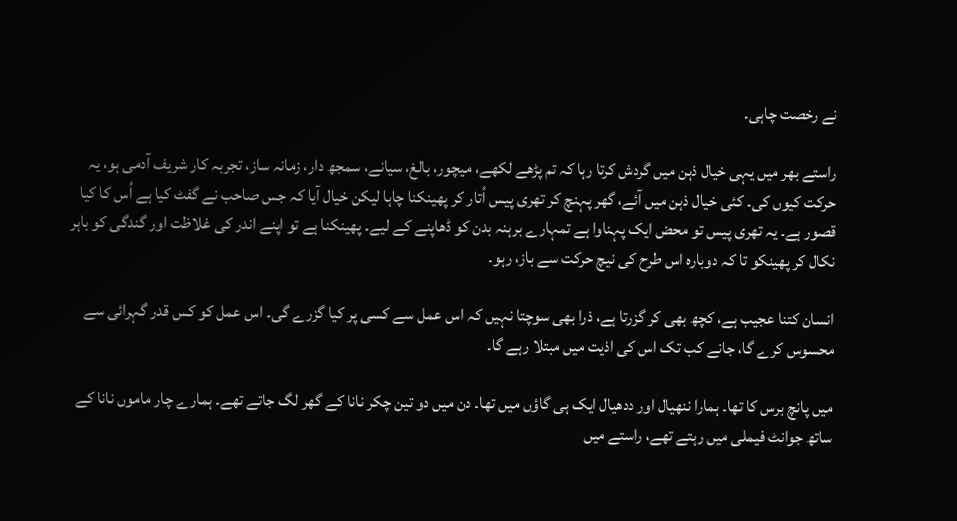نے رخصت چاہی۔

راستے بھر میں یہی خیال ذہن میں گردش کرتا رہا کہ تم پڑھے لکھے، میچور، بالغ، سیانے، سمجھ دار، زمانہ ساز، تجربہ کار شریف آدمی ہو، یہ حرکت کیوں کی۔ کئی خیال ذہن میں آئے، گھر پہنچ کر تھری پیس اُتار کر پھینکنا چاہا لیکن خیال آیا کہ جس صاحب نے گفٹ کیا ہے اُس کا کیا قصور ہے۔ یہ تھری پیس تو محض ایک پہناوا ہے تمہارے برہنہ بدن کو ڈھاپنے کے لیے۔ پھینکنا ہے تو اپنے اندر کی غلاظت اور گندگی کو باہر نکال کر پھینکو تا کہ دوبارہ اس طرح کی نیچ حرکت سے باز، رہو۔

انسان کتنا عجیب ہے، کچھ بھی کر گزرتا ہے، ذرا بھی سوچتا نہیں کہ اس عمل سے کسی پر کیا گزرے گی۔ اس عمل کو کس قدر گہرائی سے محسوس کرے گا، جانے کب تک اس کی اذیت میں مبتلا رہے گا۔

میں پانچ برس کا تھا۔ ہمارا ننھیال اور ددھیال ایک ہی گاؤں میں تھا۔ دن میں دو تین چکر نانا کے گھر لگ جاتے تھے۔ ہمارے چار ماموں نانا کے ساتھ جوانٹ فیملی میں رہتے تھے، راستے میں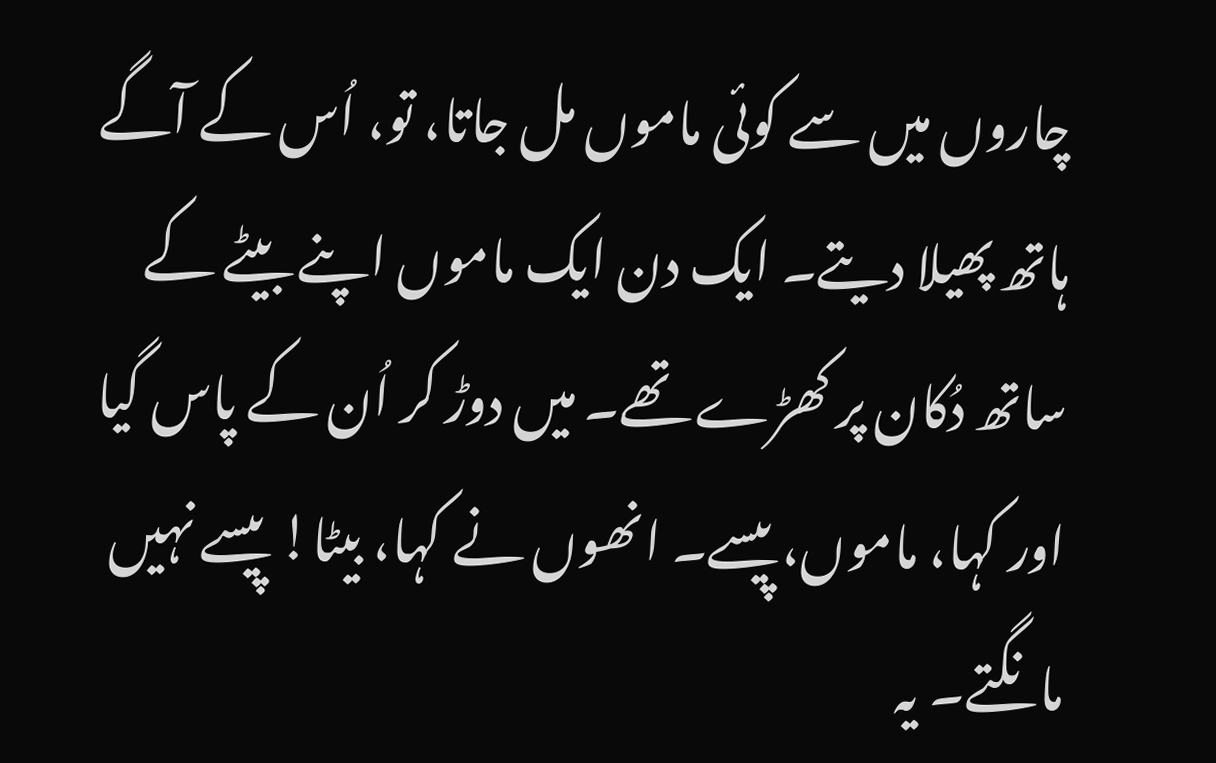چاروں میں سے کوئی ماموں مل جاتا، تو، اُس کے آگے ہاتھ پھیلا دیتے۔ ایک دن ایک ماموں اپنے بیٹے کے ساتھ دُکان پر کھڑے تھے۔ میں دوڑ کر اُن کے پاس گیا اور کہا، ماموں، پیسے۔ انھوں نے کہا، بیٹا! پیسے نہیں مانگتے۔ یہ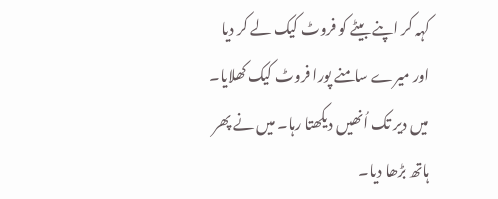کہہ کر اپنے بیٹے کو فروٹ کیک لے کر دیا اور میرے سامنے پورا فروٹ کیک کھلایا۔ میں دیر تک اُنھیں دیکھتا رہا۔ میں نے پھر ہاتھ بڑھا دیا۔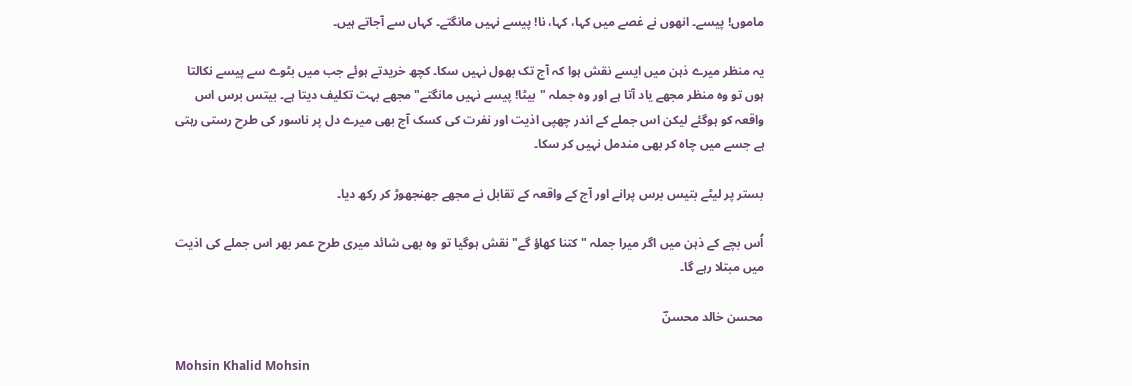ماموں! پیسے۔ انھوں نے غصے میں کہا، کہا، نا! پیسے نہیں مانگتے۔ کہاں سے آجاتے ہیں۔

یہ منظر میرے ذہن میں ایسے نقش ہوا کہ آج تک بھول نہیں سکا۔ کچھ خریدتے ہوئے جب میں بٹوے سے پیسے نکالتا ہوں تو وہ منظر مجھے یاد آتا ہے اور وہ جملہ "بیٹا! پیسے نہیں مانگتے" مجھے بہت تکلیف دیتا ہے۔ بیتس برس اس واقعہ کو ہوگئے لیکن اس جملے کے اندر چھپی اذیت اور نفرت کی کسک آج بھی میرے دل پر ناسور کی طرح رستی رہتی ہے جسے میں چاہ کر بھی مندمل نہیں کر سکا۔

بستر پر لیٹے بتیس برس پرانے اور آج کے واقعہ کے تقابل نے مجھے جھنجھوڑ کر رکھ دیا۔

اُس بچے کے ذہن میں اگر میرا جملہ " کتنا کھاؤ گے" نقش ہوگیا تو وہ بھی شائد میری طرح عمر بھر اس جملے کی اذیت میں مبتلا رہے گا۔

محسن خالد محسنؔ

Mohsin Khalid Mohsin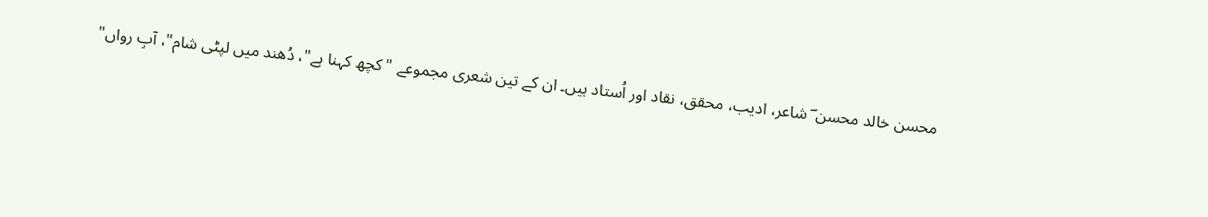محسن خالد محسن ؔ شاعر، ادیب، محقق، نقاد اور اُستاد ہیں۔ ان کے تین شعری مجموعے "کچھ کہنا ہے"، دُھند میں لپٹی شام"، آبِ رواں"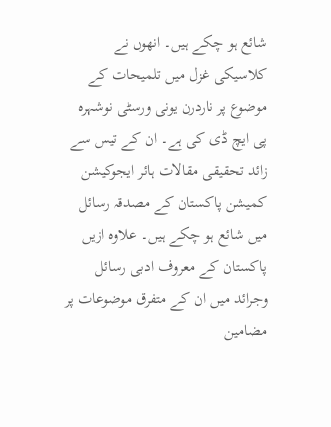شائع ہو چکے ہیں۔ انھوں نے کلاسیکی غزل میں تلمیحات کے موضوع پر ناردرن یونی ورسٹی نوشہرہ پی ایچ ڈی کی ہے۔ ان کے تیس سے زائد تحقیقی مقالات ہائر ایجوکیشن کمیشن پاکستان کے مصدقہ رسائل میں شائع ہو چکے ہیں۔ علاوہ ازیں پاکستان کے معروف ادبی رسائل وجرائد میں ان کے متفرق موضوعات پر مضامین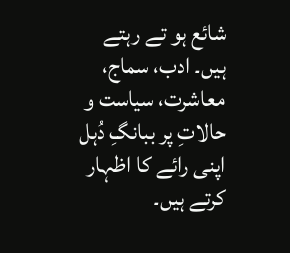شائع ہو تے رہتے ہیں۔ ادب، سماج، معاشرت، سیاست و حالاتِ پر ببانگِ دُہل اپنی رائے کا اظہار کرتے ہیں۔